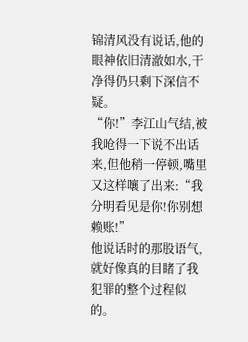锦清风没有说话,他的眼神依旧清澈如水,干净得仍只剩下深信不疑。
“你!”李江山气结,被我呛得一下说不出话来,但他稍一停顿,嘴里又这样嚷了出来:“我分明看见是你!你别想赖账!”
他说话时的那股语气,就好像真的目睹了我犯罪的整个过程似的。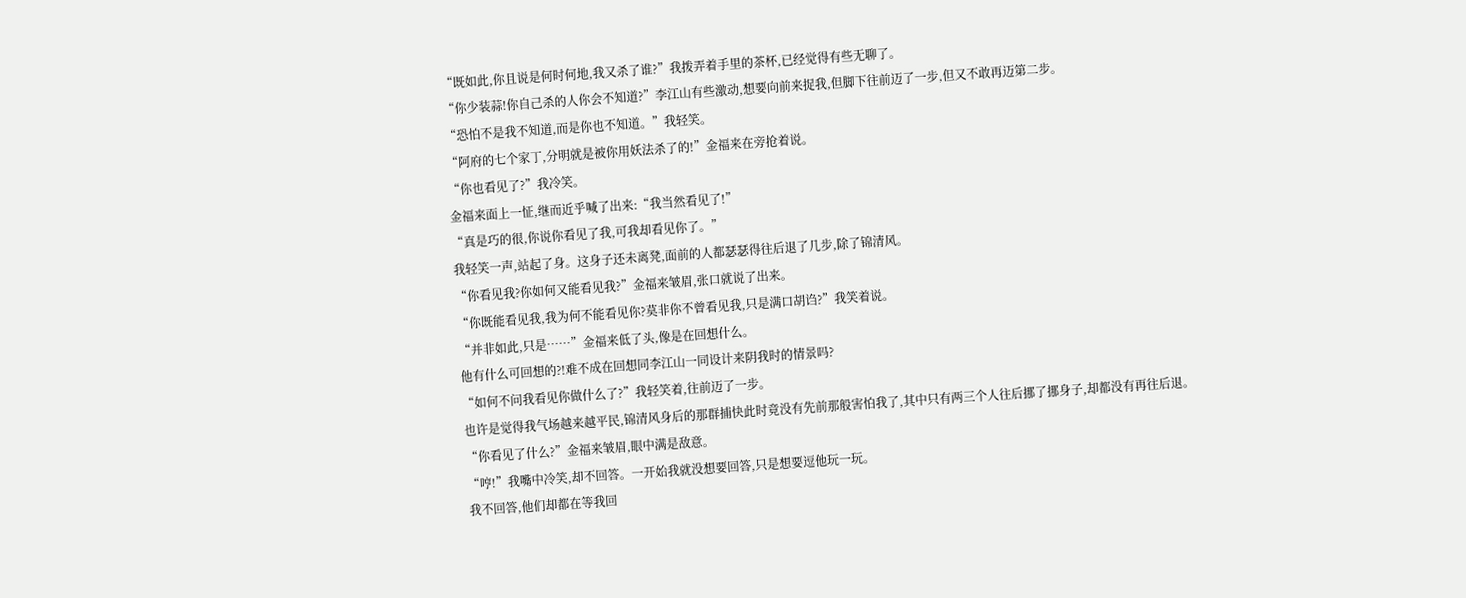“既如此,你且说是何时何地,我又杀了谁?”我拨弄着手里的茶杯,已经觉得有些无聊了。
“你少装蒜!你自己杀的人你会不知道?”李江山有些激动,想要向前来捉我,但脚下往前迈了一步,但又不敢再迈第二步。
“恐怕不是我不知道,而是你也不知道。”我轻笑。
“阿府的七个家丁,分明就是被你用妖法杀了的!”金福来在旁抢着说。
“你也看见了?”我冷笑。
金福来面上一怔,继而近乎喊了出来:“我当然看见了!”
“真是巧的很,你说你看见了我,可我却看见你了。”
我轻笑一声,站起了身。这身子还未离凳,面前的人都瑟瑟得往后退了几步,除了锦清风。
“你看见我?你如何又能看见我?”金福来皱眉,张口就说了出来。
“你既能看见我,我为何不能看见你?莫非你不曾看见我,只是满口胡诌?”我笑着说。
“并非如此,只是……”金福来低了头,像是在回想什么。
他有什么可回想的?!难不成在回想同李江山一同设计来阴我时的情景吗?
“如何不问我看见你做什么了?”我轻笑着,往前迈了一步。
也许是觉得我气场越来越平民,锦清风身后的那群捕快此时竟没有先前那般害怕我了,其中只有两三个人往后挪了挪身子,却都没有再往后退。
“你看见了什么?”金福来皱眉,眼中满是敌意。
“哼!”我嘴中冷笑,却不回答。一开始我就没想要回答,只是想要逗他玩一玩。
我不回答,他们却都在等我回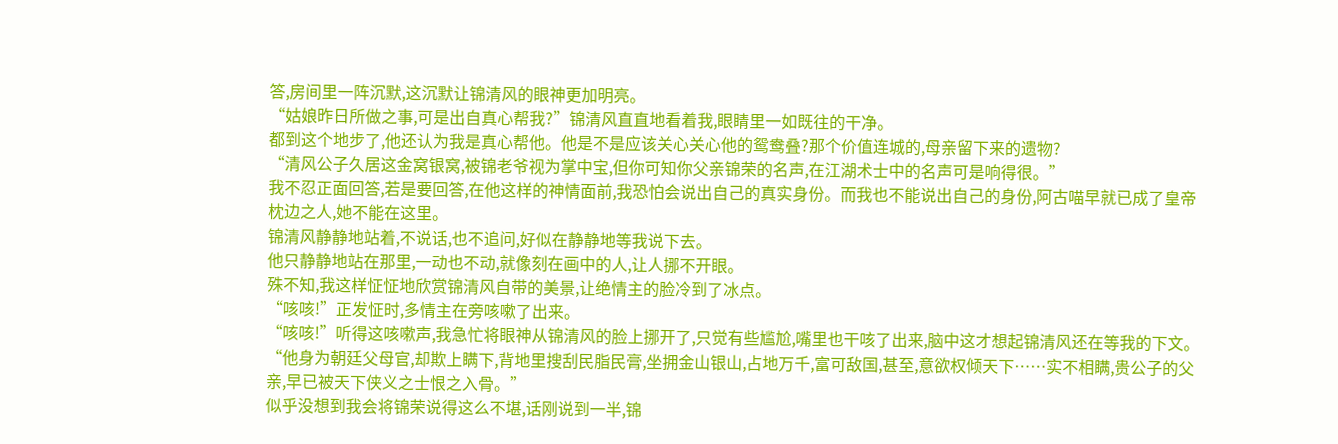答,房间里一阵沉默,这沉默让锦清风的眼神更加明亮。
“姑娘昨日所做之事,可是出自真心帮我?”锦清风直直地看着我,眼睛里一如既往的干净。
都到这个地步了,他还认为我是真心帮他。他是不是应该关心关心他的鸳鸯叠?那个价值连城的,母亲留下来的遗物?
“清风公子久居这金窝银窝,被锦老爷视为掌中宝,但你可知你父亲锦荣的名声,在江湖术士中的名声可是响得很。”
我不忍正面回答,若是要回答,在他这样的神情面前,我恐怕会说出自己的真实身份。而我也不能说出自己的身份,阿古喵早就已成了皇帝枕边之人,她不能在这里。
锦清风静静地站着,不说话,也不追问,好似在静静地等我说下去。
他只静静地站在那里,一动也不动,就像刻在画中的人,让人挪不开眼。
殊不知,我这样怔怔地欣赏锦清风自带的美景,让绝情主的脸冷到了冰点。
“咳咳!”正发怔时,多情主在旁咳嗽了出来。
“咳咳!”听得这咳嗽声,我急忙将眼神从锦清风的脸上挪开了,只觉有些尴尬,嘴里也干咳了出来,脑中这才想起锦清风还在等我的下文。
“他身为朝廷父母官,却欺上瞒下,背地里搜刮民脂民膏,坐拥金山银山,占地万千,富可敌国,甚至,意欲权倾天下……实不相瞒,贵公子的父亲,早已被天下侠义之士恨之入骨。”
似乎没想到我会将锦荣说得这么不堪,话刚说到一半,锦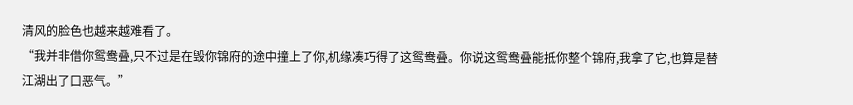清风的脸色也越来越难看了。
“我并非借你鸳鸯叠,只不过是在毁你锦府的途中撞上了你,机缘凑巧得了这鸳鸯叠。你说这鸳鸯叠能抵你整个锦府,我拿了它,也算是替江湖出了口恶气。”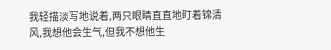我轻描淡写地说着,两只眼睛直直地盯着锦清风,我想他会生气,但我不想他生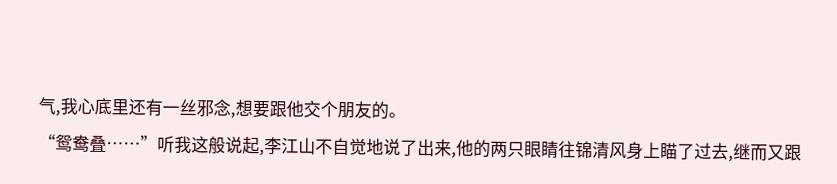气,我心底里还有一丝邪念,想要跟他交个朋友的。
“鸳鸯叠……”听我这般说起,李江山不自觉地说了出来,他的两只眼睛往锦清风身上瞄了过去,继而又跟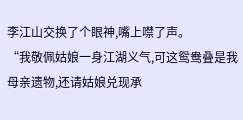李江山交换了个眼神,嘴上噤了声。
“我敬佩姑娘一身江湖义气,可这鸳鸯叠是我母亲遗物,还请姑娘兑现承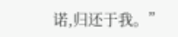诺,归还于我。”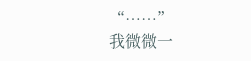“……”
我微微一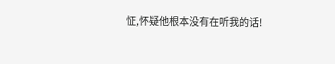怔,怀疑他根本没有在听我的话!